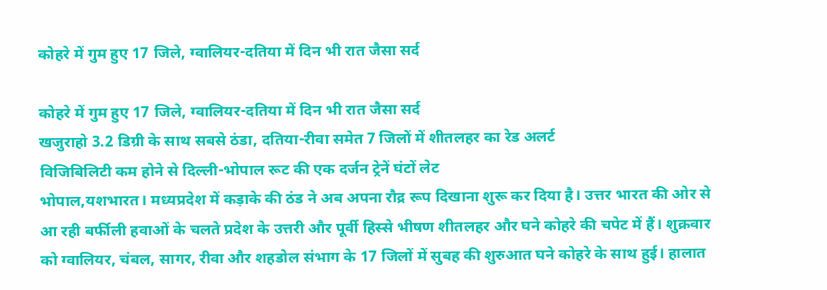कोहरे में गुम हुए 17 जिले, ग्वालियर-दतिया में दिन भी रात जैसा सर्द

कोहरे में गुम हुए 17 जिले, ग्वालियर-दतिया में दिन भी रात जैसा सर्द
खजुराहो 3.2 डिग्री के साथ सबसे ठंडा, दतिया-रीवा समेत 7 जिलों में शीतलहर का रेड अलर्ट
विजिबिलिटी कम होने से दिल्ली-भोपाल रूट की एक दर्जन ट्रेनें घंटों लेट
भोपाल,यशभारत। मध्यप्रदेश में कड़ाके की ठंड ने अब अपना रौद्र रूप दिखाना शुरू कर दिया है। उत्तर भारत की ओर से आ रही बर्फीली हवाओं के चलते प्रदेश के उत्तरी और पूर्वी हिस्से भीषण शीतलहर और घने कोहरे की चपेट में हैं। शुक्रवार को ग्वालियर, चंबल, सागर, रीवा और शहडोल संभाग के 17 जिलों में सुबह की शुरुआत घने कोहरे के साथ हुई। हालात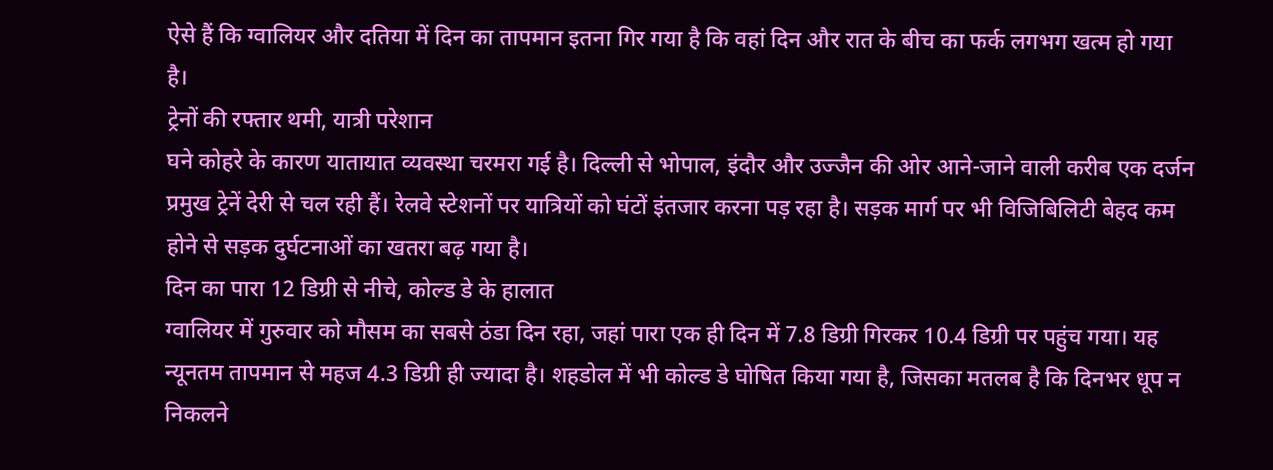ऐसे हैं कि ग्वालियर और दतिया में दिन का तापमान इतना गिर गया है कि वहां दिन और रात के बीच का फर्क लगभग खत्म हो गया है।
ट्रेनों की रफ्तार थमी, यात्री परेशान
घने कोहरे के कारण यातायात व्यवस्था चरमरा गई है। दिल्ली से भोपाल, इंदौर और उज्जैन की ओर आने-जाने वाली करीब एक दर्जन प्रमुख ट्रेनें देरी से चल रही हैं। रेलवे स्टेशनों पर यात्रियों को घंटों इंतजार करना पड़ रहा है। सड़क मार्ग पर भी विजिबिलिटी बेहद कम होने से सड़क दुर्घटनाओं का खतरा बढ़ गया है।
दिन का पारा 12 डिग्री से नीचे, कोल्ड डे के हालात
ग्वालियर में गुरुवार को मौसम का सबसे ठंडा दिन रहा, जहां पारा एक ही दिन में 7.8 डिग्री गिरकर 10.4 डिग्री पर पहुंच गया। यह न्यूनतम तापमान से महज 4.3 डिग्री ही ज्यादा है। शहडोल में भी कोल्ड डे घोषित किया गया है, जिसका मतलब है कि दिनभर धूप न निकलने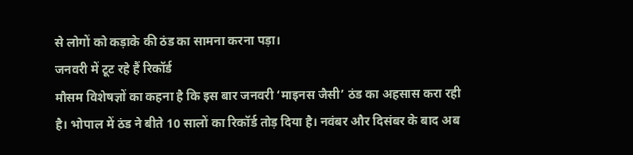से लोगों को कड़ाके की ठंड का सामना करना पड़ा।
जनवरी में टूट रहे हैं रिकॉर्ड
मौसम विशेषज्ञों का कहना है कि इस बार जनवरी ‘माइनस जैसी’ ठंड का अहसास करा रही है। भोपाल में ठंड ने बीते 10 सालों का रिकॉर्ड तोड़ दिया है। नवंबर और दिसंबर के बाद अब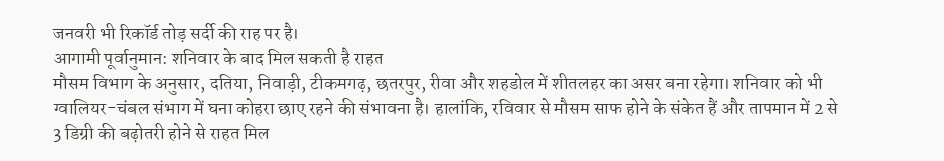जनवरी भी रिकॉर्ड तोड़ सर्दी की राह पर है।
आगामी पूर्वानुमान: शनिवार के बाद मिल सकती है राहत
मौसम विभाग के अनुसार, दतिया, निवाड़ी, टीकमगढ़, छतरपुर, रीवा और शहडोल में शीतलहर का असर बना रहेगा। शनिवार को भी ग्वालियर-चंबल संभाग में घना कोहरा छाए रहने की संभावना है। हालांकि, रविवार से मौसम साफ होने के संकेत हैं और तापमान में 2 से 3 डिग्री की बढ़ोतरी होने से राहत मिल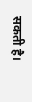सकती है।